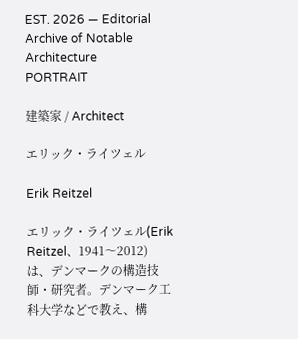EST. 2026 — Editorial Archive of Notable Architecture
PORTRAIT

建築家 / Architect

エリック・ライツェル

Erik Reitzel

エリック・ライツェル(Erik Reitzel、1941〜2012)は、デンマークの構造技師・研究者。デンマーク工科大学などで教え、構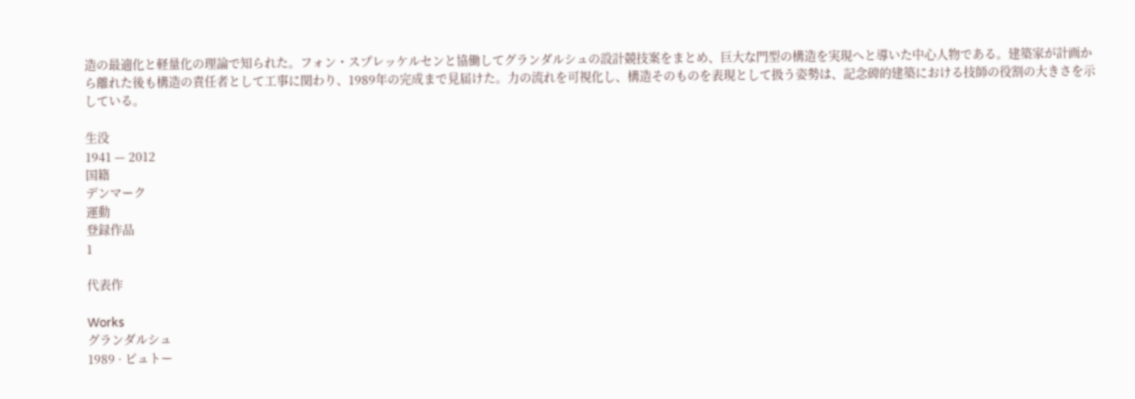造の最適化と軽量化の理論で知られた。フォン・スプレッケルセンと協働してグランダルシュの設計競技案をまとめ、巨大な門型の構造を実現へと導いた中心人物である。建築家が計画から離れた後も構造の責任者として工事に関わり、1989年の完成まで見届けた。力の流れを可視化し、構造そのものを表現として扱う姿勢は、記念碑的建築における技師の役割の大きさを示している。

生没
1941 — 2012
国籍
デンマーク
運動
登録作品
1

代表作

Works
グランダルシュ
1989 · ピュトー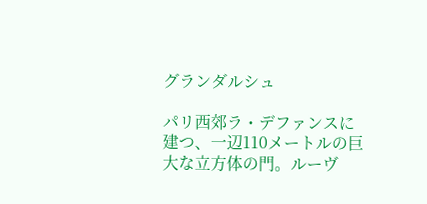グランダルシュ

パリ西郊ラ・デファンスに建つ、一辺110メートルの巨大な立方体の門。ルーヴ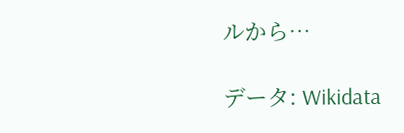ルから…

データ: Wikidata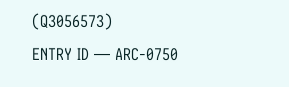(Q3056573)
ENTRY ID — ARC-0750